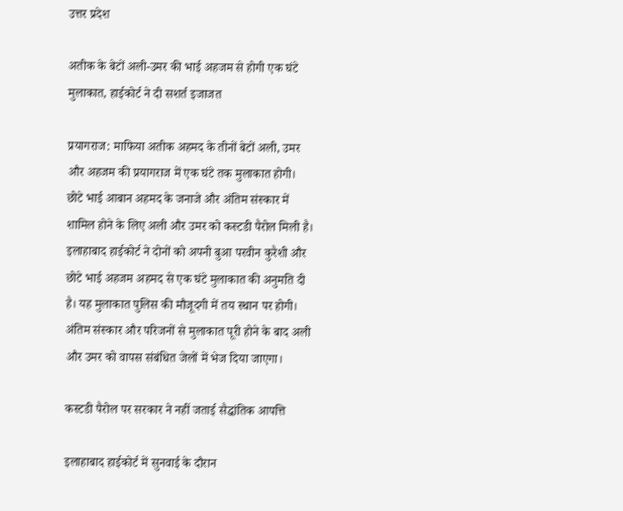उत्तर प्रदेश

अतीक के बेटों अली-उमर की भाई अहजम से होगी एक घंटे मुलाकात, हाईकोर्ट ने दी सशर्त इजाजत

प्रयागराज: माफिया अतीक अहमद के तीनों बेटों अली, उमर और अहजम की प्रयागराज में एक घंटे तक मुलाकात होगी। छोटे भाई आबान अहमद के जनाजे और अंतिम संस्कार में शामिल होने के लिए अली और उमर को कस्टडी पैरोल मिली है। इलाहाबाद हाईकोर्ट ने दोनों को अपनी बुआ परवीन कुरैशी और छोटे भाई अहजम अहमद से एक घंटे मुलाकात की अनुमति दी है। यह मुलाकात पुलिस की मौजूदगी में तय स्थान पर होगी। अंतिम संस्कार और परिजनों से मुलाकात पूरी होने के बाद अली और उमर को वापस संबंधित जेलों में भेज दिया जाएगा।

कस्टडी पैरोल पर सरकार ने नहीं जताई सैद्धांतिक आपत्ति

इलाहाबाद हाईकोर्ट में सुनवाई के दौरान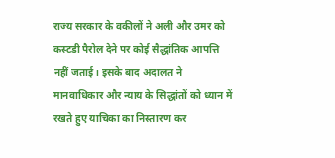राज्य सरकार के वकीलों ने अली और उमर को कस्टडी पैरोल देने पर कोई सैद्धांतिक आपत्ति नहीं जताई। इसके बाद अदालत ने मानवाधिकार और न्याय के सिद्धांतों को ध्यान में रखते हुए याचिका का निस्तारण कर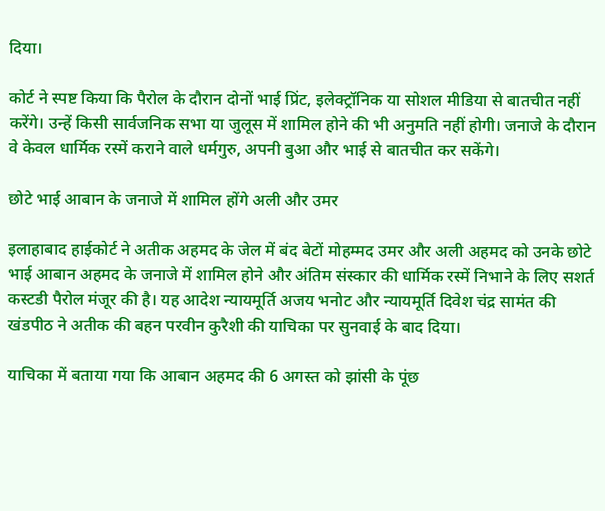दिया।

कोर्ट ने स्पष्ट किया कि पैरोल के दौरान दोनों भाई प्रिंट, इलेक्ट्रॉनिक या सोशल मीडिया से बातचीत नहीं करेंगे। उन्हें किसी सार्वजनिक सभा या जुलूस में शामिल होने की भी अनुमति नहीं होगी। जनाजे के दौरान वे केवल धार्मिक रस्में कराने वाले धर्मगुरु, अपनी बुआ और भाई से बातचीत कर सकेंगे।

छोटे भाई आबान के जनाजे में शामिल होंगे अली और उमर

इलाहाबाद हाईकोर्ट ने अतीक अहमद के जेल में बंद बेटों मोहम्मद उमर और अली अहमद को उनके छोटे भाई आबान अहमद के जनाजे में शामिल होने और अंतिम संस्कार की धार्मिक रस्में निभाने के लिए सशर्त कस्टडी पैरोल मंजूर की है। यह आदेश न्यायमूर्ति अजय भनोट और न्यायमूर्ति दिवेश चंद्र सामंत की खंडपीठ ने अतीक की बहन परवीन कुरैशी की याचिका पर सुनवाई के बाद दिया।

याचिका में बताया गया कि आबान अहमद की 6 अगस्त को झांसी के पूंछ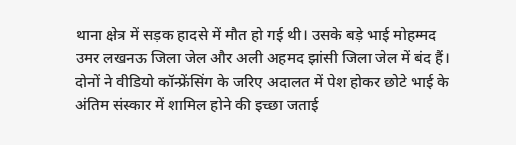थाना क्षेत्र में सड़क हादसे में मौत हो गई थी। उसके बड़े भाई मोहम्मद उमर लखनऊ जिला जेल और अली अहमद झांसी जिला जेल में बंद हैं। दोनों ने वीडियो कॉन्फ्रेंसिंग के जरिए अदालत में पेश होकर छोटे भाई के अंतिम संस्कार में शामिल होने की इच्छा जताई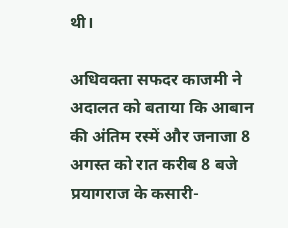थी।

अधिवक्ता सफदर काजमी ने अदालत को बताया कि आबान की अंतिम रस्में और जनाजा 8 अगस्त को रात करीब 8 बजे प्रयागराज के कसारी-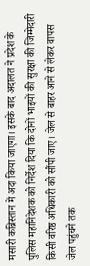मसारी कब्रिस्तान में अदा किया जाएगा। इसके बाद अदालत ने प्रदेश के पुलिस महानिदेशक को निर्देश दिया कि दोनों भाइयों की सुरक्षा की जिम्मेदारी किसी वरिष्ठ अधिकारी को सौंपी जाए। जेल से बाहर आने से लेकर वापस जेल पहुंचने तक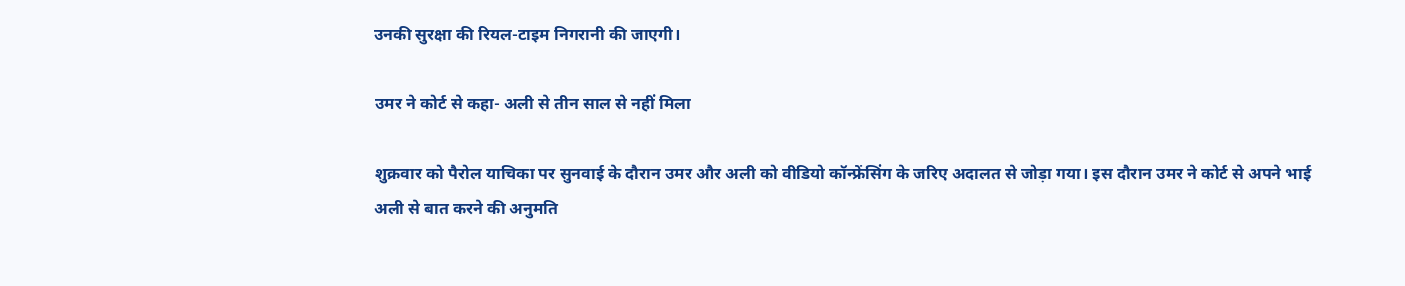उनकी सुरक्षा की रियल-टाइम निगरानी की जाएगी।

उमर ने कोर्ट से कहा- अली से तीन साल से नहीं मिला

शुक्रवार को पैरोल याचिका पर सुनवाई के दौरान उमर और अली को वीडियो कॉन्फ्रेंसिंग के जरिए अदालत से जोड़ा गया। इस दौरान उमर ने कोर्ट से अपने भाई अली से बात करने की अनुमति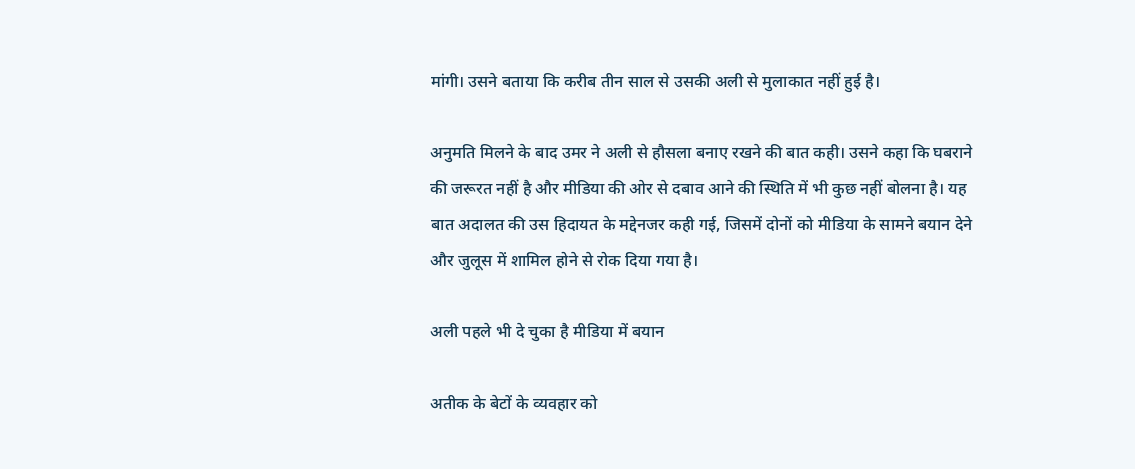मांगी। उसने बताया कि करीब तीन साल से उसकी अली से मुलाकात नहीं हुई है।

अनुमति मिलने के बाद उमर ने अली से हौसला बनाए रखने की बात कही। उसने कहा कि घबराने की जरूरत नहीं है और मीडिया की ओर से दबाव आने की स्थिति में भी कुछ नहीं बोलना है। यह बात अदालत की उस हिदायत के मद्देनजर कही गई, जिसमें दोनों को मीडिया के सामने बयान देने और जुलूस में शामिल होने से रोक दिया गया है।

अली पहले भी दे चुका है मीडिया में बयान

अतीक के बेटों के व्यवहार को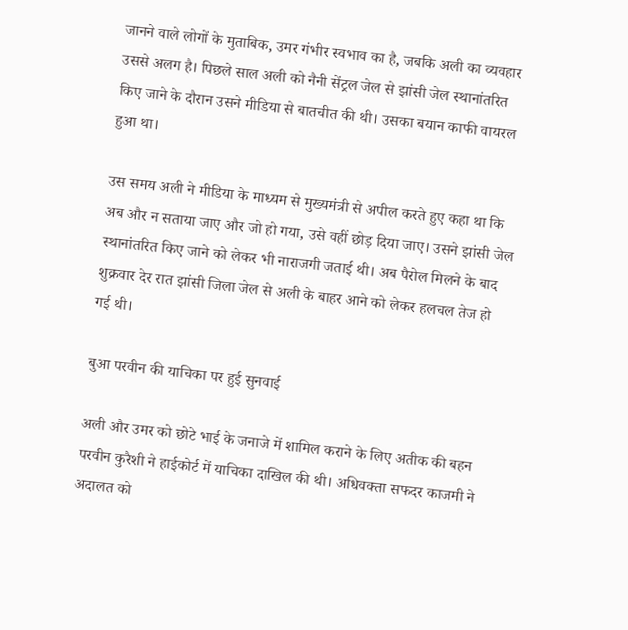जानने वाले लोगों के मुताबिक, उमर गंभीर स्वभाव का है, जबकि अली का व्यवहार उससे अलग है। पिछले साल अली को नैनी सेंट्रल जेल से झांसी जेल स्थानांतरित किए जाने के दौरान उसने मीडिया से बातचीत की थी। उसका बयान काफी वायरल हुआ था।

उस समय अली ने मीडिया के माध्यम से मुख्यमंत्री से अपील करते हुए कहा था कि अब और न सताया जाए और जो हो गया, उसे वहीं छोड़ दिया जाए। उसने झांसी जेल स्थानांतरित किए जाने को लेकर भी नाराजगी जताई थी। अब पैरोल मिलने के बाद शुक्रवार देर रात झांसी जिला जेल से अली के बाहर आने को लेकर हलचल तेज हो गई थी।

बुआ परवीन की याचिका पर हुई सुनवाई

अली और उमर को छोटे भाई के जनाजे में शामिल कराने के लिए अतीक की बहन परवीन कुरैशी ने हाईकोर्ट में याचिका दाखिल की थी। अधिवक्ता सफदर काजमी ने अदालत को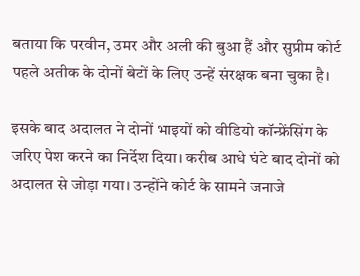बताया कि परवीन, उमर और अली की बुआ हैं और सुप्रीम कोर्ट पहले अतीक के दोनों बेटों के लिए उन्हें संरक्षक बना चुका है।

इसके बाद अदालत ने दोनों भाइयों को वीडियो कॉन्फ्रेंसिंग के जरिए पेश करने का निर्देश दिया। करीब आधे घंटे बाद दोनों को अदालत से जोड़ा गया। उन्होंने कोर्ट के सामने जनाजे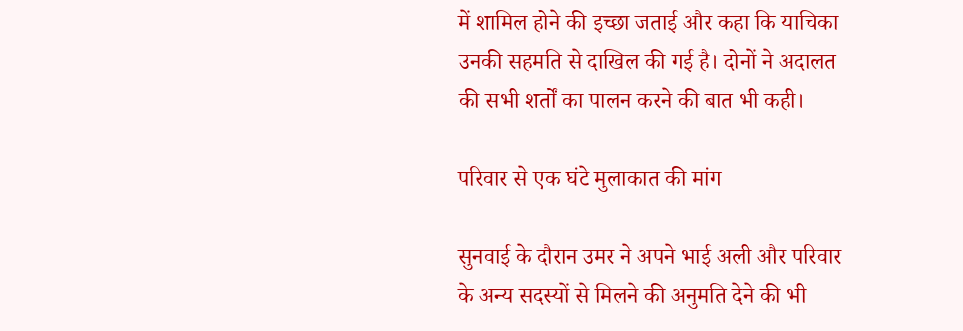में शामिल होने की इच्छा जताई और कहा कि याचिका उनकी सहमति से दाखिल की गई है। दोनों ने अदालत की सभी शर्तों का पालन करने की बात भी कही।

परिवार से एक घंटे मुलाकात की मांग

सुनवाई के दौरान उमर ने अपने भाई अली और परिवार के अन्य सदस्यों से मिलने की अनुमति देने की भी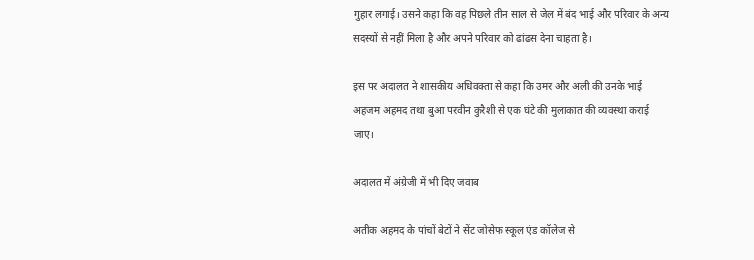गुहार लगाई। उसने कहा कि वह पिछले तीन साल से जेल में बंद भाई और परिवार के अन्य सदस्यों से नहीं मिला है और अपने परिवार को ढांढस देना चाहता है।

इस पर अदालत ने शासकीय अधिवक्ता से कहा कि उमर और अली की उनके भाई अहजम अहमद तथा बुआ परवीन कुरैशी से एक घंटे की मुलाकात की व्यवस्था कराई जाए।

अदालत में अंग्रेजी में भी दिए जवाब

अतीक अहमद के पांचों बेटों ने सेंट जोसेफ स्कूल एंड कॉलेज से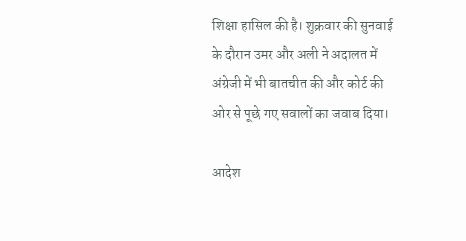शिक्षा हासिल की है। शुक्रवार की सुनवाई के दौरान उमर और अली ने अदालत में अंग्रेजी में भी बातचीत की और कोर्ट की ओर से पूछे गए सवालों का जवाब दिया।

आदेश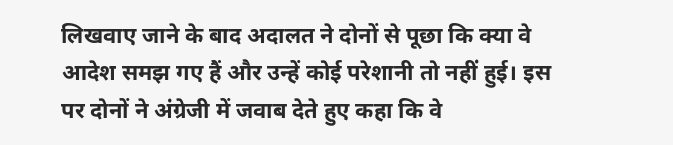लिखवाए जाने के बाद अदालत ने दोनों से पूछा कि क्या वे आदेश समझ गए हैं और उन्हें कोई परेशानी तो नहीं हुई। इस पर दोनों ने अंग्रेजी में जवाब देते हुए कहा कि वे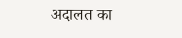अदालत का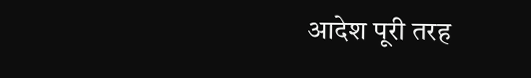आदेश पूरी तरह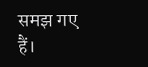समझ गए हैं।